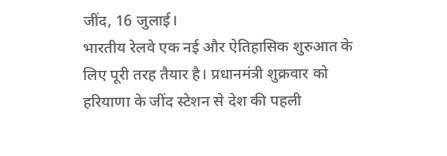जींद, 16 जुलाई।
भारतीय रेलवे एक नई और ऐतिहासिक शुरुआत के लिए पूरी तरह तैयार है। प्रधानमंत्री शुक्रवार को हरियाणा के जींद स्टेशन से देश की पहली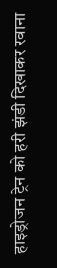हाइड्रोजन ट्रेन को हरी झंडी दिखाकर रवाना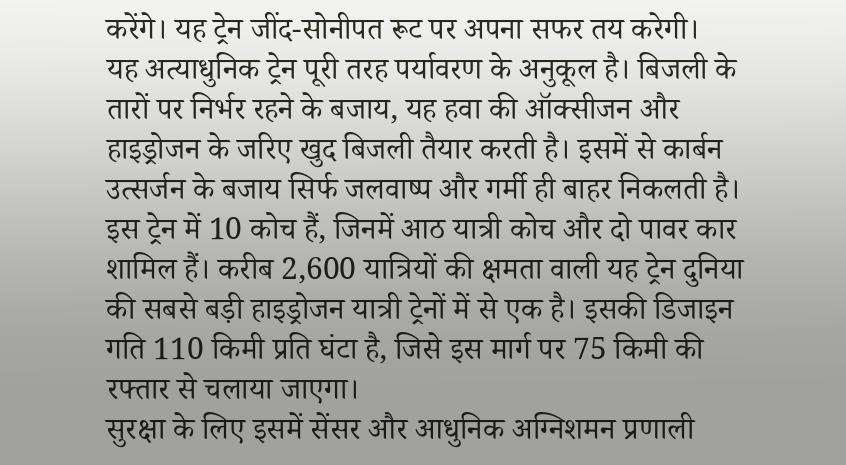करेंगे। यह ट्रेन जींद-सोनीपत रूट पर अपना सफर तय करेगी।
यह अत्याधुनिक ट्रेन पूरी तरह पर्यावरण के अनुकूल है। बिजली के तारों पर निर्भर रहने के बजाय, यह हवा की ऑक्सीजन और हाइड्रोजन के जरिए खुद बिजली तैयार करती है। इसमें से कार्बन उत्सर्जन के बजाय सिर्फ जलवाष्प और गर्मी ही बाहर निकलती है।
इस ट्रेन में 10 कोच हैं, जिनमें आठ यात्री कोच और दो पावर कार शामिल हैं। करीब 2,600 यात्रियों की क्षमता वाली यह ट्रेन दुनिया की सबसे बड़ी हाइड्रोजन यात्री ट्रेनों में से एक है। इसकी डिजाइन गति 110 किमी प्रति घंटा है, जिसे इस मार्ग पर 75 किमी की रफ्तार से चलाया जाएगा।
सुरक्षा के लिए इसमें सेंसर और आधुनिक अग्निशमन प्रणाली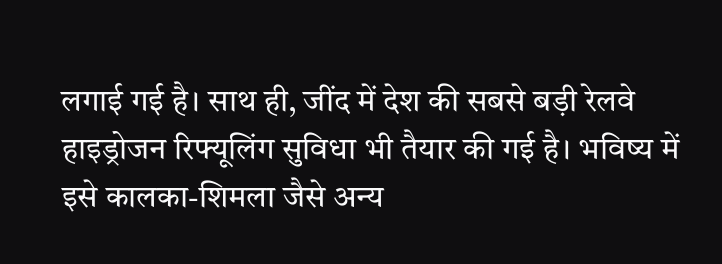लगाई गई है। साथ ही, जींद में देश की सबसे बड़ी रेलवे हाइड्रोजन रिफ्यूलिंग सुविधा भी तैयार की गई है। भविष्य में इसे कालका-शिमला जैसे अन्य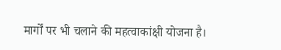मार्गों पर भी चलाने की महत्वाकांक्षी योजना है।